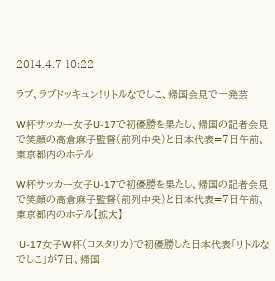2014.4.7 10:22

ラブ、ラブドッキュン!リトルなでしこ、帰国会見で一発芸

W杯サッカー女子U-17で初優勝を果たし、帰国の記者会見で笑顔の高倉麻子監督(前列中央)と日本代表=7日午前、東京都内のホテル

W杯サッカー女子U-17で初優勝を果たし、帰国の記者会見で笑顔の高倉麻子監督(前列中央)と日本代表=7日午前、東京都内のホテル【拡大】

 U-17女子W杯(コスタリカ)で初優勝した日本代表「リトルなでしこ」が7日、帰国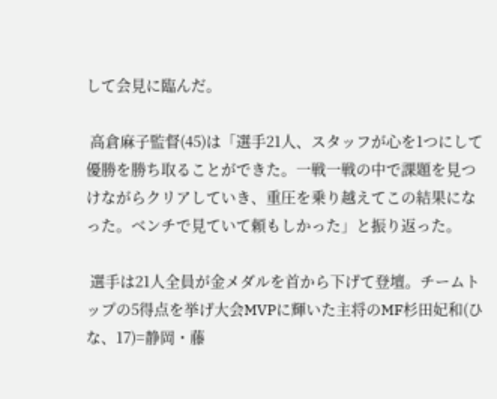して会見に臨んだ。

 高倉麻子監督(45)は「選手21人、スタッフが心を1つにして優勝を勝ち取ることができた。一戦一戦の中で課題を見つけながらクリアしていき、重圧を乗り越えてこの結果になった。ベンチで見ていて頼もしかった」と振り返った。

 選手は21人全員が金メダルを首から下げて登壇。チームトップの5得点を挙げ大会MVPに輝いた主将のMF杉田妃和(ひな、17)=静岡・藤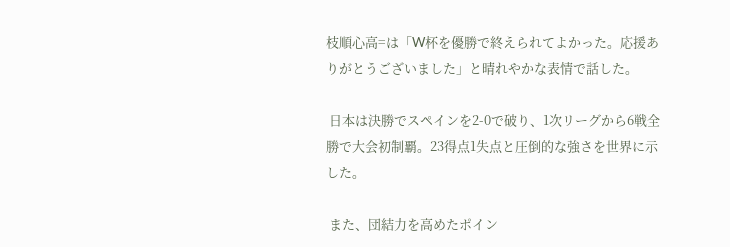枝順心高=は「W杯を優勝で終えられてよかった。応援ありがとうございました」と晴れやかな表情で話した。

 日本は決勝でスペインを2-0で破り、1次リーグから6戦全勝で大会初制覇。23得点1失点と圧倒的な強さを世界に示した。

 また、団結力を高めたポイン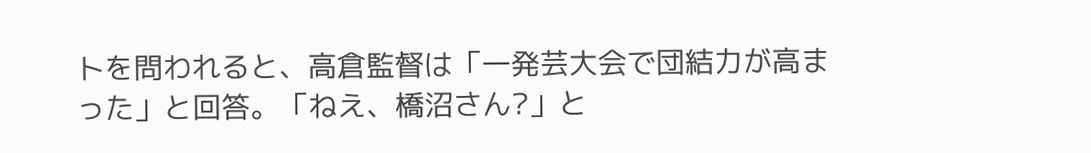トを問われると、高倉監督は「一発芸大会で団結力が高まった」と回答。「ねえ、橋沼さん?」と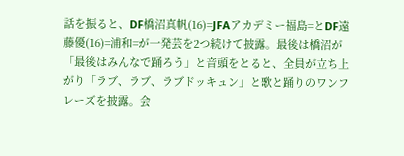話を振ると、DF橋沼真帆(16)=JFAアカデミー福島=とDF遠藤優(16)=浦和=が一発芸を2つ続けて披露。最後は橋沼が「最後はみんなで踊ろう」と音頭をとると、全員が立ち上がり「ラブ、ラブ、ラブドッキュン」と歌と踊りのワンフレーズを披露。会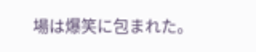場は爆笑に包まれた。